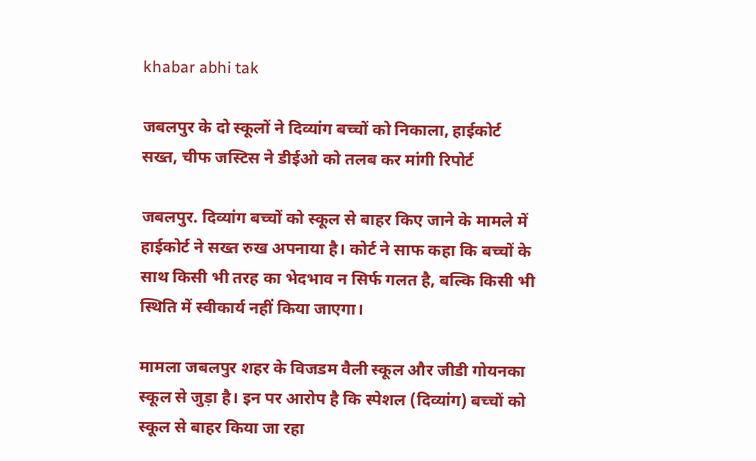khabar abhi tak

जबलपुर के दो स्कूलों ने दिव्यांग बच्चों को निकाला, हाईकोर्ट सख्त, चीफ जस्टिस ने डीईओ को तलब कर मांगी रिपोर्ट

जबलपुर. दिव्यांग बच्चों को स्कूल से बाहर किए जाने के मामले में हाईकोर्ट ने सख्त रुख अपनाया है। कोर्ट ने साफ कहा कि बच्चों के साथ किसी भी तरह का भेदभाव न सिर्फ गलत है, बल्कि किसी भी स्थिति में स्वीकार्य नहीं किया जाएगा।

मामला जबलपुर शहर के विजडम वैली स्कूल और जीडी गोयनका स्कूल से जुड़ा है। इन पर आरोप है कि स्पेशल (दिव्यांग) बच्चों को स्कूल से बाहर किया जा रहा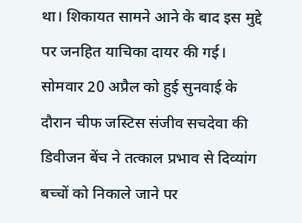था। शिकायत सामने आने के बाद इस मुद्दे पर जनहित याचिका दायर की गई। सोमवार 20 अप्रैल को हुई सुनवाई के दौरान चीफ जस्टिस संजीव सचदेवा की डिवीजन बेंच ने तत्काल प्रभाव से दिव्यांग बच्चों को निकाले जाने पर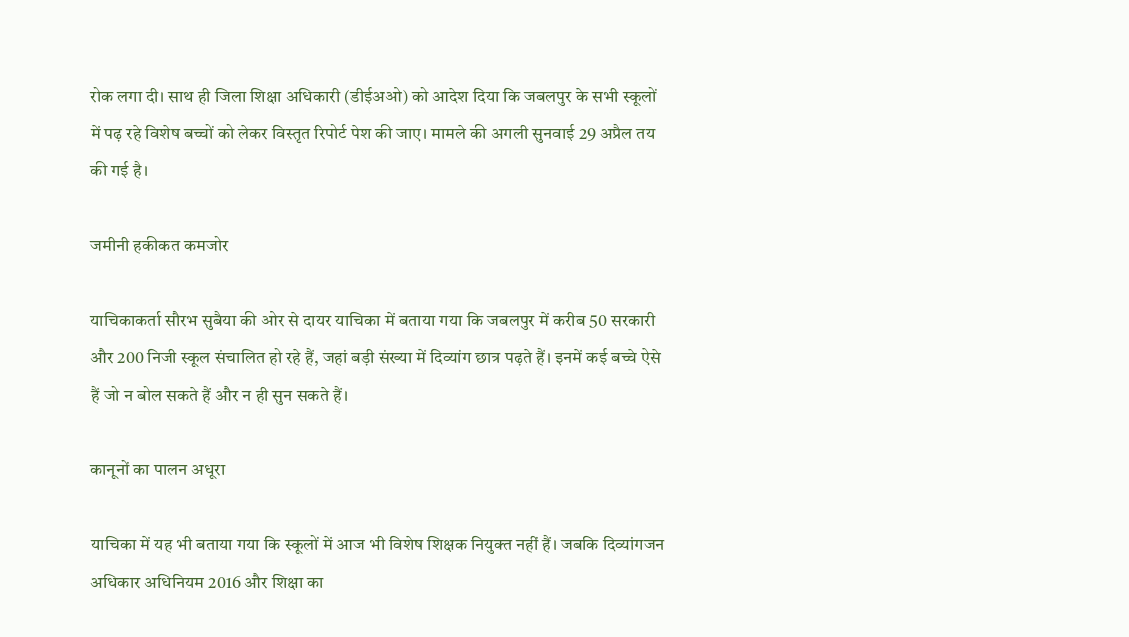रोक लगा दी। साथ ही जिला शिक्षा अधिकारी (डीईअओ) को आदेश दिया कि जबलपुर के सभी स्कूलों में पढ़ रहे विशेष बच्चों को लेकर विस्तृत रिपोर्ट पेश की जाए। मामले की अगली सुनवाई 29 अप्रैल तय की गई है।

जमीनी हकीकत कमजोर

याचिकाकर्ता सौरभ सुबैया की ओर से दायर याचिका में बताया गया कि जबलपुर में करीब 50 सरकारी और 200 निजी स्कूल संचालित हो रहे हैं, जहां बड़ी संख्या में दिव्यांग छात्र पढ़ते हैं। इनमें कई बच्चे ऐसे हैं जो न बोल सकते हैं और न ही सुन सकते हैं।

कानूनों का पालन अधूरा

याचिका में यह भी बताया गया कि स्कूलों में आज भी विशेष शिक्षक नियुक्त नहीं हैं। जबकि दिव्यांगजन अधिकार अधिनियम 2016 और शिक्षा का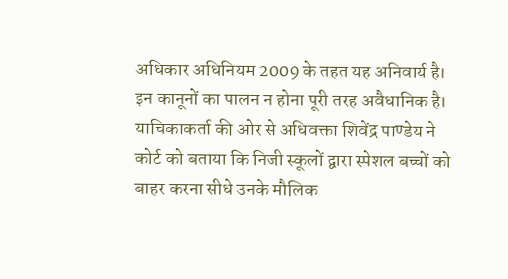अधिकार अधिनियम 2009 के तहत यह अनिवार्य है। इन कानूनों का पालन न होना पूरी तरह अवैधानिक है। याचिकाकर्ता की ओर से अधिवक्ता शिवेंद्र पाण्डेय ने कोर्ट को बताया कि निजी स्कूलों द्वारा स्पेशल बच्चों को बाहर करना सीधे उनके मौलिक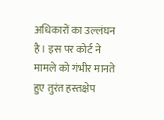अधिकारों का उल्लंघन है। इस पर कोर्ट ने मामले को गंभीर मानते हुए तुरंत हस्तक्षेप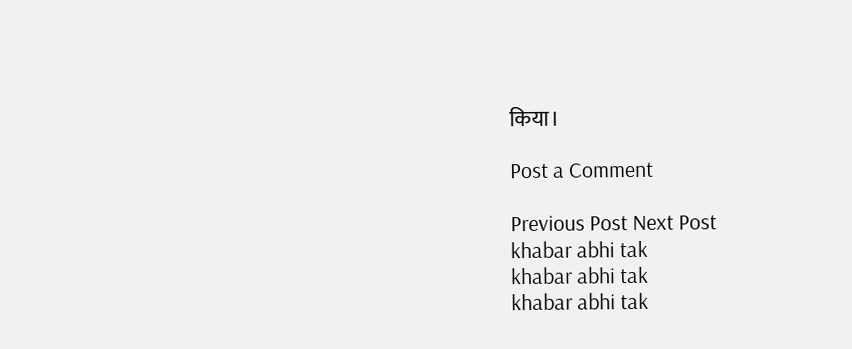किया।

Post a Comment

Previous Post Next Post
khabar abhi tak
khabar abhi tak
khabar abhi tak